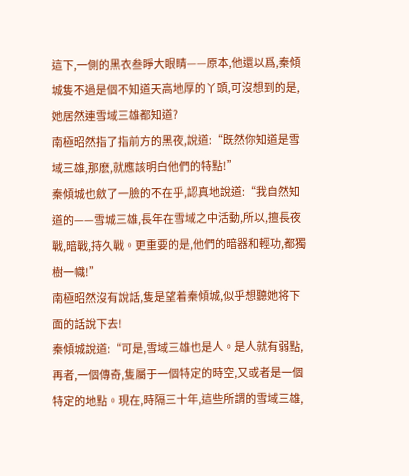這下,一側的黑衣叁睜大眼睛——原本,他還以爲,秦傾城隻不過是個不知道天高地厚的丫頭,可沒想到的是,她居然連雪域三雄都知道?
南極昭然指了指前方的黑夜,說道:“既然你知道是雪域三雄,那麽,就應該明白他們的特點!”
秦傾城也斂了一臉的不在乎,認真地說道:“我自然知道的——雪城三雄,長年在雪域之中活動,所以,擅長夜戰,暗戰,持久戰。更重要的是,他們的暗器和輕功,都獨樹一幟!”
南極昭然沒有說話,隻是望着秦傾城,似乎想聽她将下面的話說下去!
秦傾城說道:“可是,雪域三雄也是人。是人就有弱點,再者,一個傳奇,隻屬于一個特定的時空,又或者是一個特定的地點。現在,時隔三十年,這些所謂的雪域三雄,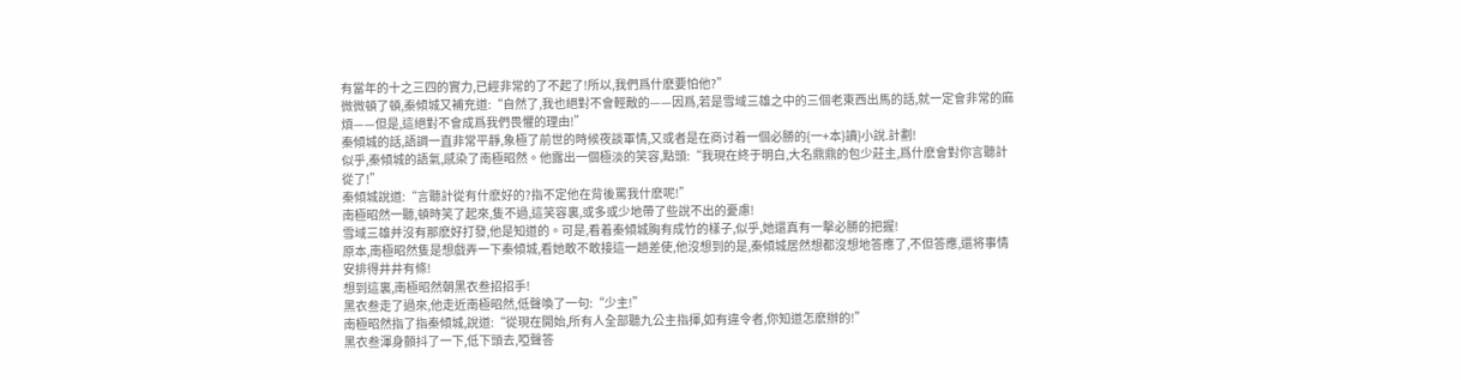有當年的十之三四的實力,已經非常的了不起了!所以,我們爲什麽要怕他?”
微微頓了頓,秦傾城又補充道:“自然了,我也絕對不會輕敵的——因爲,若是雪域三雄之中的三個老東西出馬的話,就一定會非常的麻煩——但是,這絕對不會成爲我們畏懼的理由!”
秦傾城的話,語調一直非常平靜,象極了前世的時候夜談軍情,又或者是在商讨着一個必勝的{一+本}讀}小說.計劃!
似乎,秦傾城的語氣,感染了南極昭然。他露出一個極淡的笑容,點頭:“我現在終于明白,大名鼎鼎的包少莊主,爲什麽會對你言聽計從了!”
秦傾城說道:“言聽計從有什麽好的?指不定他在背後罵我什麽呢!”
南極昭然一聽,頓時笑了起來,隻不過,這笑容裏,或多或少地帶了些說不出的憂慮!
雪域三雄并沒有那麽好打發,他是知道的。可是,看着秦傾城胸有成竹的樣子,似乎,她還真有一擊必勝的把握!
原本,南極昭然隻是想戲弄一下秦傾城,看她敢不敢接這一趟差使,他沒想到的是,秦傾城居然想都沒想地答應了,不但答應,還将事情安排得井井有條!
想到這裏,南極昭然朝黑衣叁招招手!
黑衣叁走了過來,他走近南極昭然,低聲喚了一句:“少主!”
南極昭然指了指秦傾城,說道:“從現在開始,所有人全部聽九公主指揮,如有違令者,你知道怎麽辦的!”
黑衣叁渾身顫抖了一下,低下頭去,啞聲答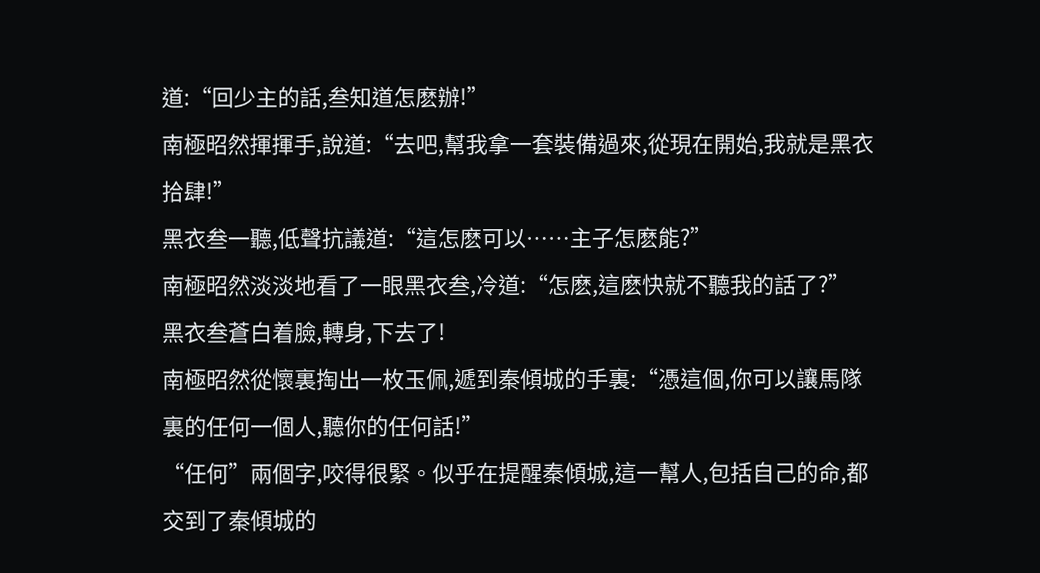道:“回少主的話,叁知道怎麽辦!”
南極昭然揮揮手,說道:“去吧,幫我拿一套裝備過來,從現在開始,我就是黑衣拾肆!”
黑衣叁一聽,低聲抗議道:“這怎麽可以……主子怎麽能?”
南極昭然淡淡地看了一眼黑衣叁,冷道:“怎麽,這麽快就不聽我的話了?”
黑衣叁蒼白着臉,轉身,下去了!
南極昭然從懷裏掏出一枚玉佩,遞到秦傾城的手裏:“憑這個,你可以讓馬隊裏的任何一個人,聽你的任何話!”
“任何”兩個字,咬得很緊。似乎在提醒秦傾城,這一幫人,包括自己的命,都交到了秦傾城的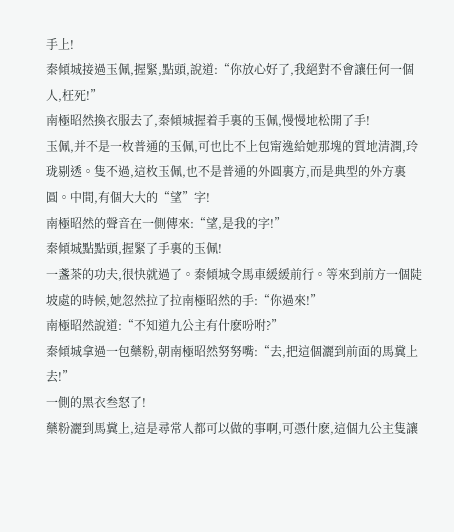手上!
秦傾城接過玉佩,握緊,點頭,說道:“你放心好了,我絕對不會讓任何一個人,枉死!”
南極昭然換衣服去了,秦傾城握着手裏的玉佩,慢慢地松開了手!
玉佩,并不是一枚普通的玉佩,可也比不上包甯逸給她那塊的質地清潤,玲珑剔透。隻不過,這枚玉佩,也不是普通的外圓裏方,而是典型的外方裏圓。中間,有個大大的“望”字!
南極昭然的聲音在一側傳來:“望,是我的字!”
秦傾城點點頭,握緊了手裏的玉佩!
一盞茶的功夫,很快就過了。秦傾城令馬車緩緩前行。等來到前方一個陡坡處的時候,她忽然拉了拉南極昭然的手:“你過來!”
南極昭然說道:“不知道九公主有什麽吩咐?”
秦傾城拿過一包藥粉,朝南極昭然努努嘴:“去,把這個灑到前面的馬糞上去!”
一側的黑衣叁怒了!
藥粉灑到馬糞上,這是尋常人都可以做的事啊,可憑什麽,這個九公主隻讓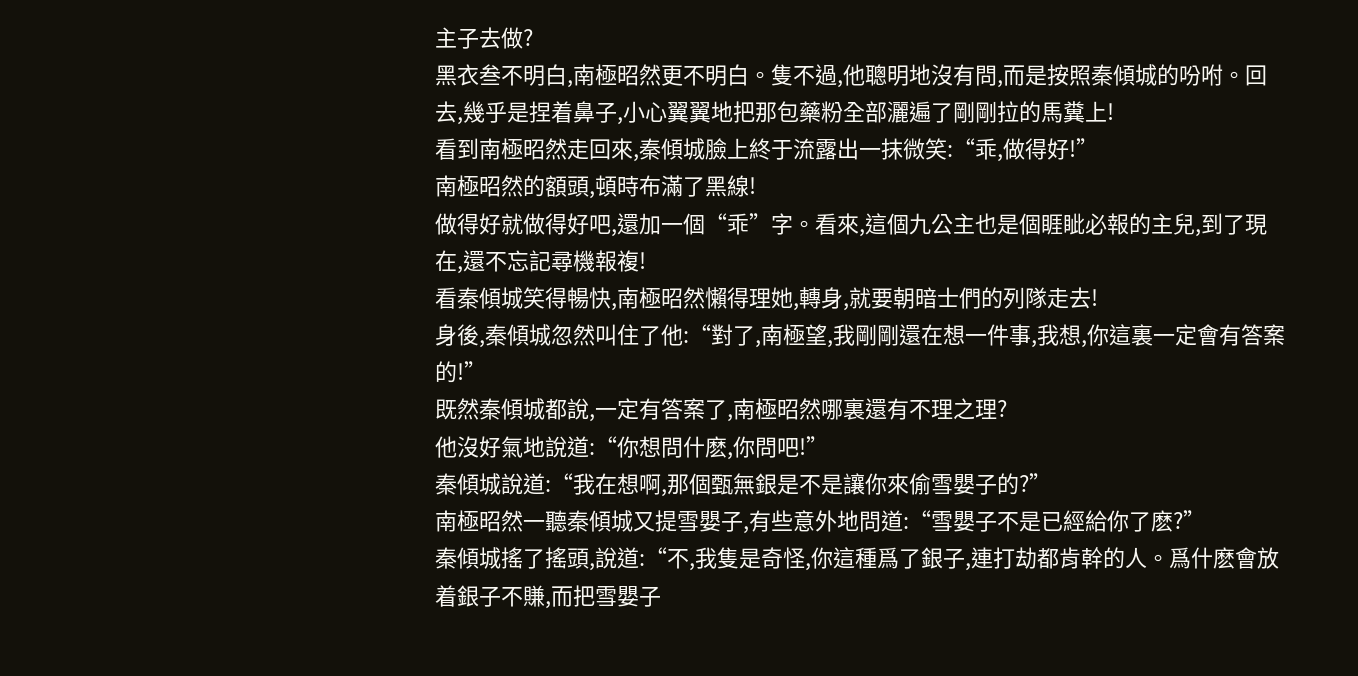主子去做?
黑衣叁不明白,南極昭然更不明白。隻不過,他聰明地沒有問,而是按照秦傾城的吩咐。回去,幾乎是捏着鼻子,小心翼翼地把那包藥粉全部灑遍了剛剛拉的馬糞上!
看到南極昭然走回來,秦傾城臉上終于流露出一抹微笑:“乖,做得好!”
南極昭然的額頭,頓時布滿了黑線!
做得好就做得好吧,還加一個“乖”字。看來,這個九公主也是個睚眦必報的主兒,到了現在,還不忘記尋機報複!
看秦傾城笑得暢快,南極昭然懶得理她,轉身,就要朝暗士們的列隊走去!
身後,秦傾城忽然叫住了他:“對了,南極望,我剛剛還在想一件事,我想,你這裏一定會有答案的!”
既然秦傾城都說,一定有答案了,南極昭然哪裏還有不理之理?
他沒好氣地說道:“你想問什麽,你問吧!”
秦傾城說道:“我在想啊,那個甄無銀是不是讓你來偷雪嬰子的?”
南極昭然一聽秦傾城又提雪嬰子,有些意外地問道:“雪嬰子不是已經給你了麽?”
秦傾城搖了搖頭,說道:“不,我隻是奇怪,你這種爲了銀子,連打劫都肯幹的人。爲什麽會放着銀子不賺,而把雪嬰子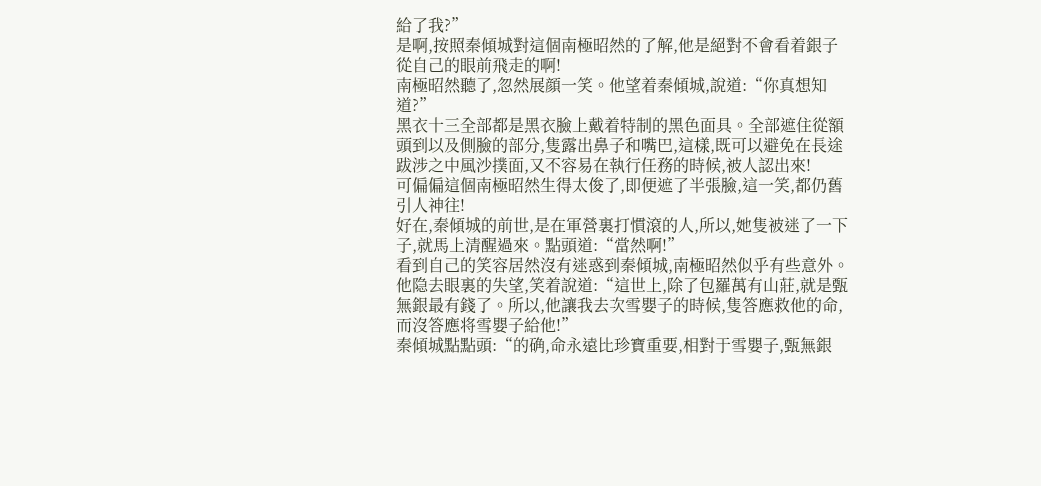給了我?”
是啊,按照秦傾城對這個南極昭然的了解,他是絕對不會看着銀子從自己的眼前飛走的啊!
南極昭然聽了,忽然展顔一笑。他望着秦傾城,說道:“你真想知道?”
黑衣十三全部都是黑衣臉上戴着特制的黑色面具。全部遮住從額頭到以及側臉的部分,隻露出鼻子和嘴巴,這樣,既可以避免在長途跋涉之中風沙撲面,又不容易在執行任務的時候,被人認出來!
可偏偏這個南極昭然生得太俊了,即便遮了半張臉,這一笑,都仍舊引人神往!
好在,秦傾城的前世,是在軍營裏打慣滾的人,所以,她隻被迷了一下子,就馬上清醒過來。點頭道:“當然啊!”
看到自己的笑容居然沒有迷惑到秦傾城,南極昭然似乎有些意外。他隐去眼裏的失望,笑着說道:“這世上,除了包羅萬有山莊,就是甄無銀最有錢了。所以,他讓我去次雪嬰子的時候,隻答應救他的命,而沒答應将雪嬰子給他!”
秦傾城點點頭:“的确,命永遠比珍寶重要,相對于雪嬰子,甄無銀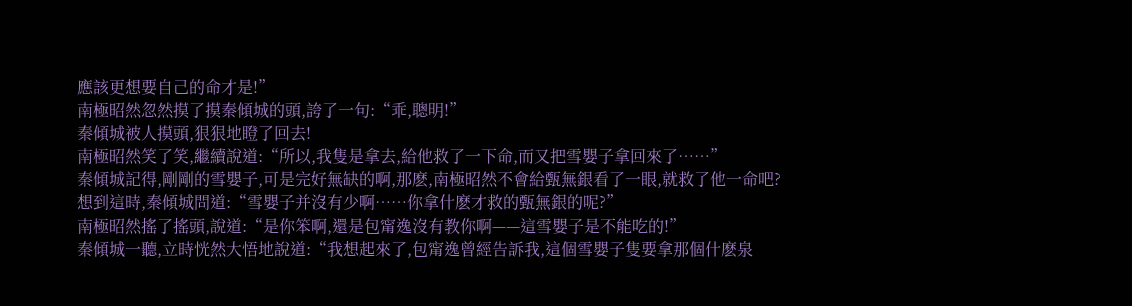應該更想要自己的命才是!”
南極昭然忽然摸了摸秦傾城的頭,誇了一句:“乖,聰明!”
秦傾城被人摸頭,狠狠地瞪了回去!
南極昭然笑了笑,繼續說道:“所以,我隻是拿去,給他救了一下命,而又把雪嬰子拿回來了……”
秦傾城記得,剛剛的雪嬰子,可是完好無缺的啊,那麽,南極昭然不會給甄無銀看了一眼,就救了他一命吧?
想到這時,秦傾城問道:“雪嬰子并沒有少啊……你拿什麽才救的甄無銀的呢?”
南極昭然搖了搖頭,說道:“是你笨啊,還是包甯逸沒有教你啊——這雪嬰子是不能吃的!”
秦傾城一聽,立時恍然大悟地說道:“我想起來了,包甯逸曾經告訴我,這個雪嬰子隻要拿那個什麽泉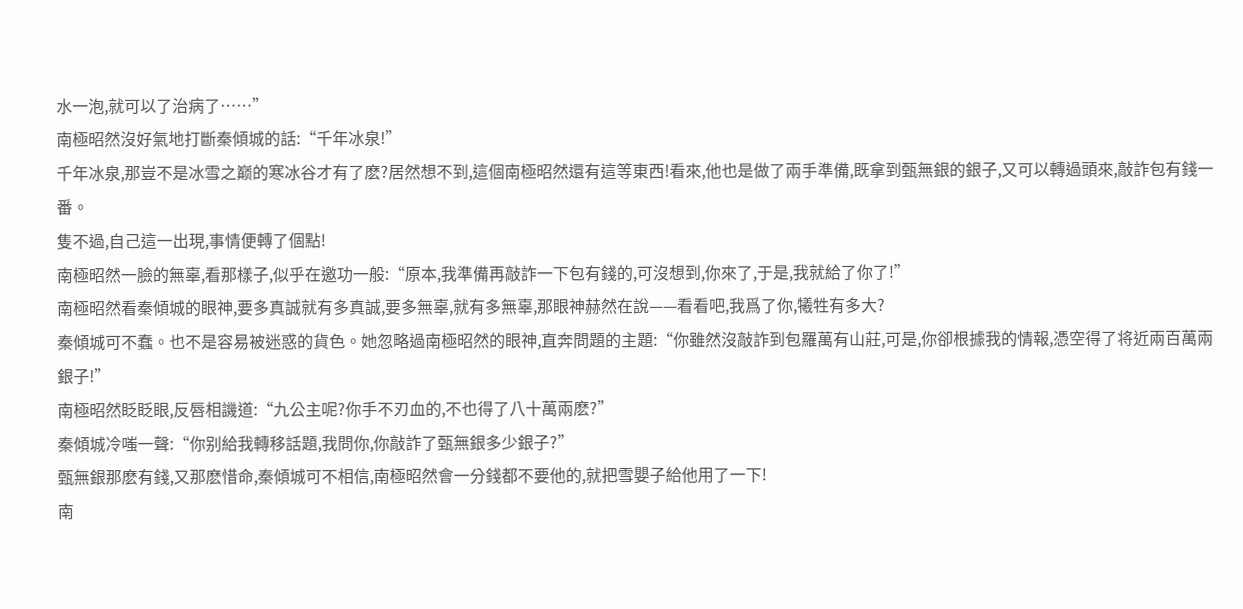水一泡,就可以了治病了……”
南極昭然沒好氣地打斷秦傾城的話:“千年冰泉!”
千年冰泉,那豈不是冰雪之巅的寒冰谷才有了麽?居然想不到,這個南極昭然還有這等東西!看來,他也是做了兩手準備,既拿到甄無銀的銀子,又可以轉過頭來,敲詐包有錢一番。
隻不過,自己這一出現,事情便轉了個點!
南極昭然一臉的無辜,看那樣子,似乎在邀功一般:“原本,我準備再敲詐一下包有錢的,可沒想到,你來了,于是,我就給了你了!”
南極昭然看秦傾城的眼神,要多真誠就有多真誠,要多無辜,就有多無辜,那眼神赫然在說——看看吧,我爲了你,犧牲有多大?
秦傾城可不蠢。也不是容易被迷惑的貨色。她忽略過南極昭然的眼神,直奔問題的主題:“你雖然沒敲詐到包羅萬有山莊,可是,你卻根據我的情報,憑空得了将近兩百萬兩銀子!”
南極昭然眨眨眼,反唇相譏道:“九公主呢?你手不刃血的,不也得了八十萬兩麽?”
秦傾城冷嗤一聲:“你别給我轉移話題,我問你,你敲詐了甄無銀多少銀子?”
甄無銀那麽有錢,又那麽惜命,秦傾城可不相信,南極昭然會一分錢都不要他的,就把雪嬰子給他用了一下!
南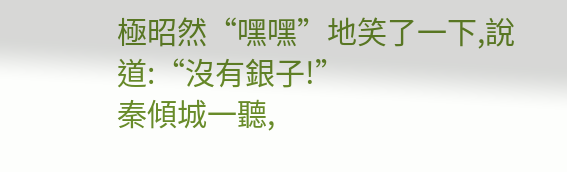極昭然“嘿嘿”地笑了一下,說道:“沒有銀子!”
秦傾城一聽,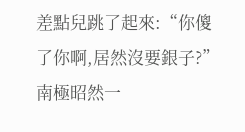差點兒跳了起來:“你傻了你啊,居然沒要銀子?”
南極昭然一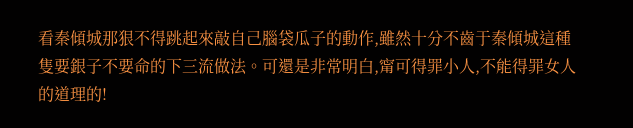看秦傾城那狠不得跳起來敲自己腦袋瓜子的動作,雖然十分不齒于秦傾城這種隻要銀子不要命的下三流做法。可還是非常明白,甯可得罪小人,不能得罪女人的道理的!